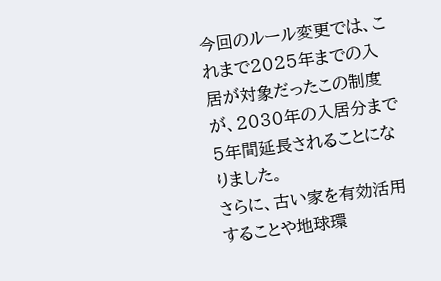今回のルール変更では、これまで2025年までの入居が対象だったこの制度が、2030年の入居分まで5年間延長されることになりました。
さらに、古い家を有効活用することや地球環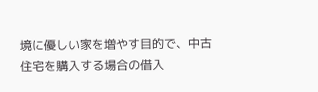境に優しい家を増やす目的で、中古住宅を購入する場合の借入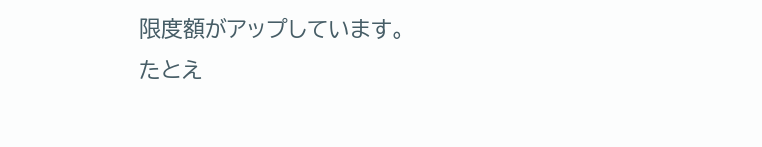限度額がアップしています。
たとえ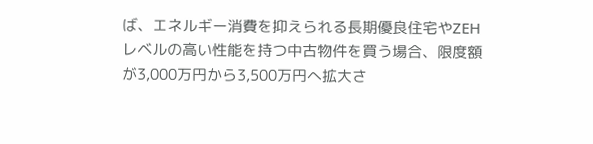ば、エネルギー消費を抑えられる長期優良住宅やZEHレベルの高い性能を持つ中古物件を買う場合、限度額が3,000万円から3,500万円へ拡大さ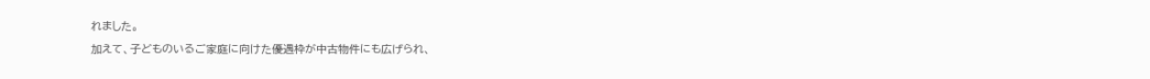れました。
加えて、子どものいるご家庭に向けた優遇枠が中古物件にも広げられ、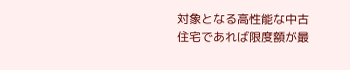対象となる高性能な中古住宅であれば限度額が最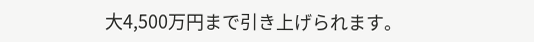大4,500万円まで引き上げられます。